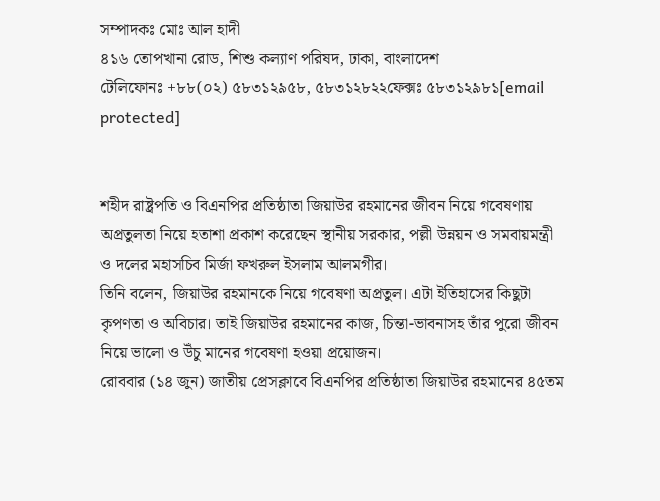সম্পাদকঃ মোঃ আল হাদী
৪১৬ তোপখানা রোড, শিশু কল্যাণ পরিষদ, ঢাকা, বাংলাদেশ
টেলিফোনঃ +৮৮(০২) ৫৮৩১২৯৫৮, ৫৮৩১২৮২২ফেক্সঃ ৫৮৩১২৯৮১[email protected]


শহীদ রাষ্ট্রপতি ও বিএনপির প্রতিষ্ঠাতা জিয়াউর রহমানের জীবন নিয়ে গবেষণায় অপ্রতুলতা নিয়ে হতাশা প্রকাশ করেছেন স্থানীয় সরকার, পল্লী উন্নয়ন ও সমবায়মন্ত্রী ও দলের মহাসচিব মির্জা ফখরুল ইসলাম আলমগীর।
তিনি বলেন, জিয়াউর রহমানকে নিয়ে গবেষণা অপ্রতুল। এটা ইতিহাসের কিছুটা কৃপণতা ও অবিচার। তাই জিয়াউর রহমানের কাজ, চিন্তা-ভাবনাসহ তাঁর পুরো জীবন নিয়ে ভালো ও উঁচু মানের গবেষণা হওয়া প্রয়োজন।
রোববার (১৪ জুন) জাতীয় প্রেসক্লাবে বিএনপির প্রতিষ্ঠাতা জিয়াউর রহমানের ৪৫তম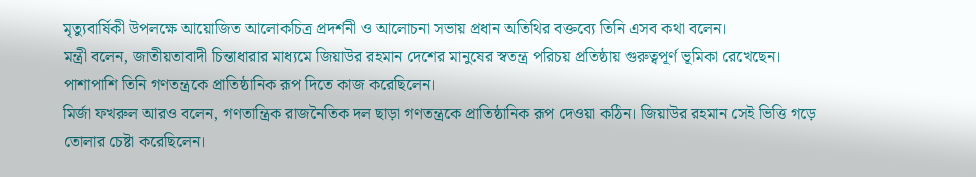মৃত্যুবার্ষিকী উপলক্ষে আয়োজিত আলোকচিত্র প্রদর্শনী ও আলোচনা সভায় প্রধান অতিথির বক্তব্যে তিনি এসব কথা বলেন।
মন্ত্রী বলেন, জাতীয়তাবাদী চিন্তাধারার মাধ্যমে জিয়াউর রহমান দেশের মানুষের স্বতন্ত্র পরিচয় প্রতিষ্ঠায় গুরুত্বপূর্ণ ভূমিকা রেখেছেন। পাশাপাশি তিনি গণতন্ত্রকে প্রাতিষ্ঠানিক রূপ দিতে কাজ করেছিলেন।
মির্জা ফখরুল আরও বলেন, গণতান্ত্রিক রাজনৈতিক দল ছাড়া গণতন্ত্রকে প্রাতিষ্ঠানিক রূপ দেওয়া কঠিন। জিয়াউর রহমান সেই ভিত্তি গড়ে তোলার চেষ্টা করেছিলেন।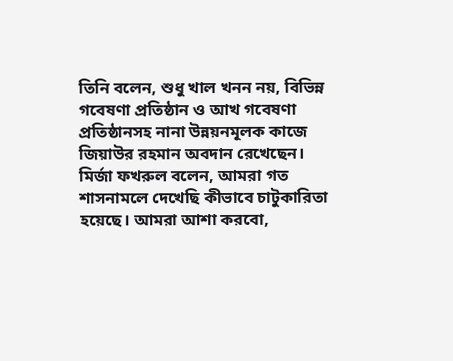তিনি বলেন, শুধু খাল খনন নয়, বিভিন্ন গবেষণা প্রতিষ্ঠান ও আখ গবেষণা প্রতিষ্ঠানসহ নানা উন্নয়নমূলক কাজে জিয়াউর রহমান অবদান রেখেছেন।
মির্জা ফখরুল বলেন, আমরা গত শাসনামলে দেখেছি কীভাবে চাটুকারিতা হয়েছে। আমরা আশা করবো,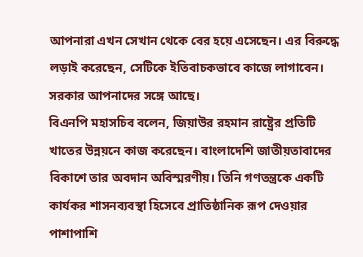আপনারা এখন সেখান থেকে বের হয়ে এসেছেন। এর বিরুদ্ধে লড়াই করেছেন, সেটিকে ইতিবাচকভাবে কাজে লাগাবেন। সরকার আপনাদের সঙ্গে আছে।
বিএনপি মহাসচিব বলেন, জিয়াউর রহমান রাষ্ট্রের প্রতিটি খাতের উন্নয়নে কাজ করেছেন। বাংলাদেশি জাতীয়তাবাদের বিকাশে তার অবদান অবিস্মরণীয়। তিনি গণতন্ত্রকে একটি কার্যকর শাসনব্যবস্থা হিসেবে প্রাতিষ্ঠানিক রূপ দেওয়ার পাশাপাশি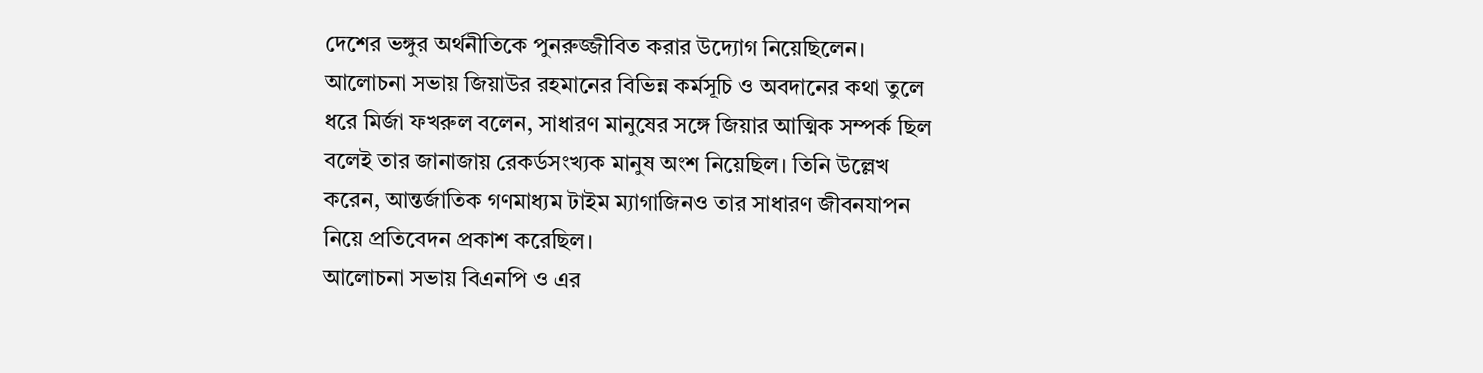দেশের ভঙ্গুর অর্থনীতিকে পুনরুজ্জীবিত করার উদ্যোগ নিয়েছিলেন।
আলোচনা সভায় জিয়াউর রহমানের বিভিন্ন কর্মসূচি ও অবদানের কথা তুলে ধরে মির্জা ফখরুল বলেন, সাধারণ মানুষের সঙ্গে জিয়ার আত্মিক সম্পর্ক ছিল বলেই তার জানাজায় রেকর্ডসংখ্যক মানুষ অংশ নিয়েছিল। তিনি উল্লেখ করেন, আন্তর্জাতিক গণমাধ্যম টাইম ম্যাগাজিনও তার সাধারণ জীবনযাপন নিয়ে প্রতিবেদন প্রকাশ করেছিল।
আলোচনা সভায় বিএনপি ও এর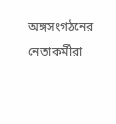অঙ্গসংগঠনের নেতাকর্মীরা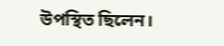উপস্থিত ছিলেন।